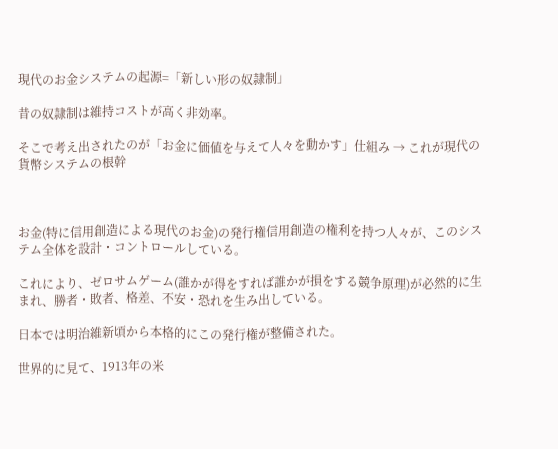現代のお金システムの起源=「新しい形の奴隷制」

昔の奴隷制は維持コストが高く非効率。

そこで考え出されたのが「お金に価値を与えて人々を動かす」仕組み → これが現代の貨幣システムの根幹



お金(特に信用創造による現代のお金)の発行権信用創造の権利を持つ人々が、このシステム全体を設計・コントロールしている。

これにより、ゼロサムゲーム(誰かが得をすれば誰かが損をする競争原理)が必然的に生まれ、勝者・敗者、格差、不安・恐れを生み出している。

日本では明治維新頃から本格的にこの発行権が整備された。

世界的に見て、1913年の米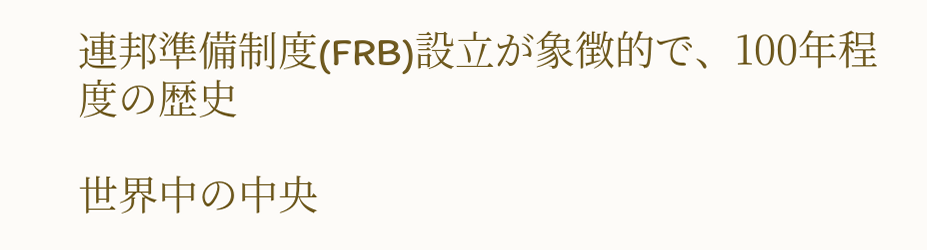連邦準備制度(FRB)設立が象徴的で、100年程度の歴史

世界中の中央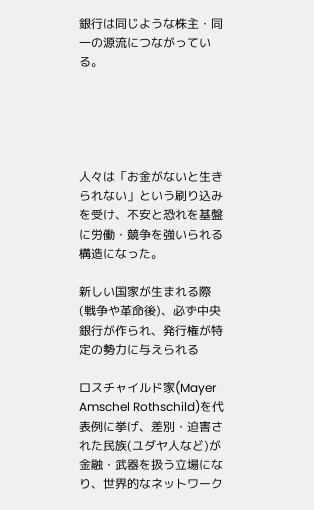銀行は同じような株主・同一の源流につながっている。





人々は「お金がないと生きられない」という刷り込みを受け、不安と恐れを基盤に労働・競争を強いられる構造になった。

新しい国家が生まれる際(戦争や革命後)、必ず中央銀行が作られ、発行権が特定の勢力に与えられる

ロスチャイルド家(Mayer Amschel Rothschild)を代表例に挙げ、差別・迫害された民族(ユダヤ人など)が金融・武器を扱う立場になり、世界的なネットワーク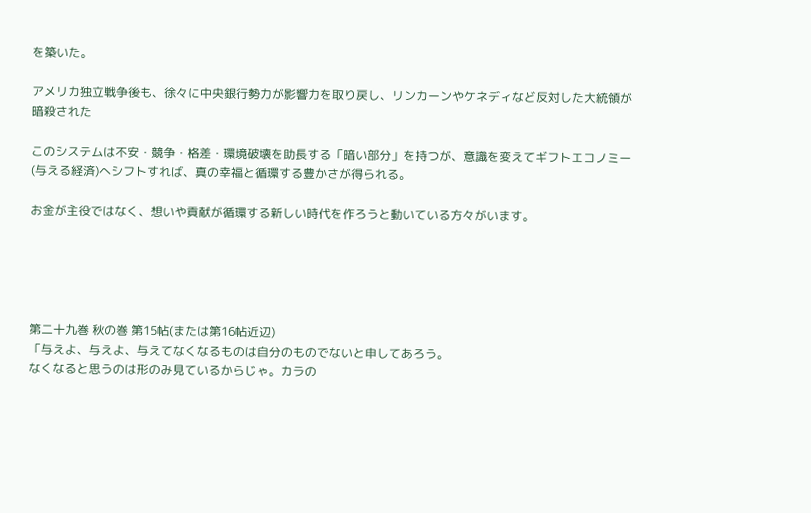を築いた。

アメリカ独立戦争後も、徐々に中央銀行勢力が影響力を取り戻し、リンカーンやケネディなど反対した大統領が暗殺された

このシステムは不安・競争・格差・環境破壊を助長する「暗い部分」を持つが、意識を変えてギフトエコノミー(与える経済)へシフトすれば、真の幸福と循環する豊かさが得られる。

お金が主役ではなく、想いや貢献が循環する新しい時代を作ろうと動いている方々がいます。





第二十九巻 秋の巻 第15帖(または第16帖近辺)
「与えよ、与えよ、与えてなくなるものは自分のものでないと申してあろう。
なくなると思うのは形のみ見ているからじゃ。カラの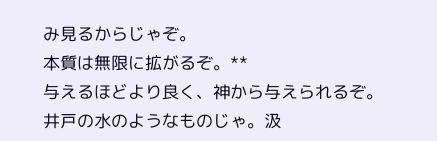み見るからじゃぞ。
本質は無限に拡がるぞ。**
与えるほどより良く、神から与えられるぞ。
井戸の水のようなものじゃ。汲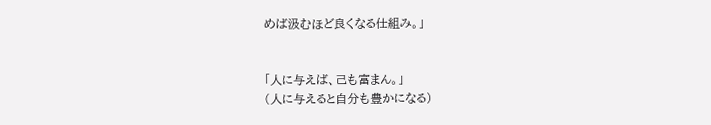めば汲むほど良くなる仕組み。」


「人に与えば、己も富まん。」
(人に与えると自分も豊かになる)